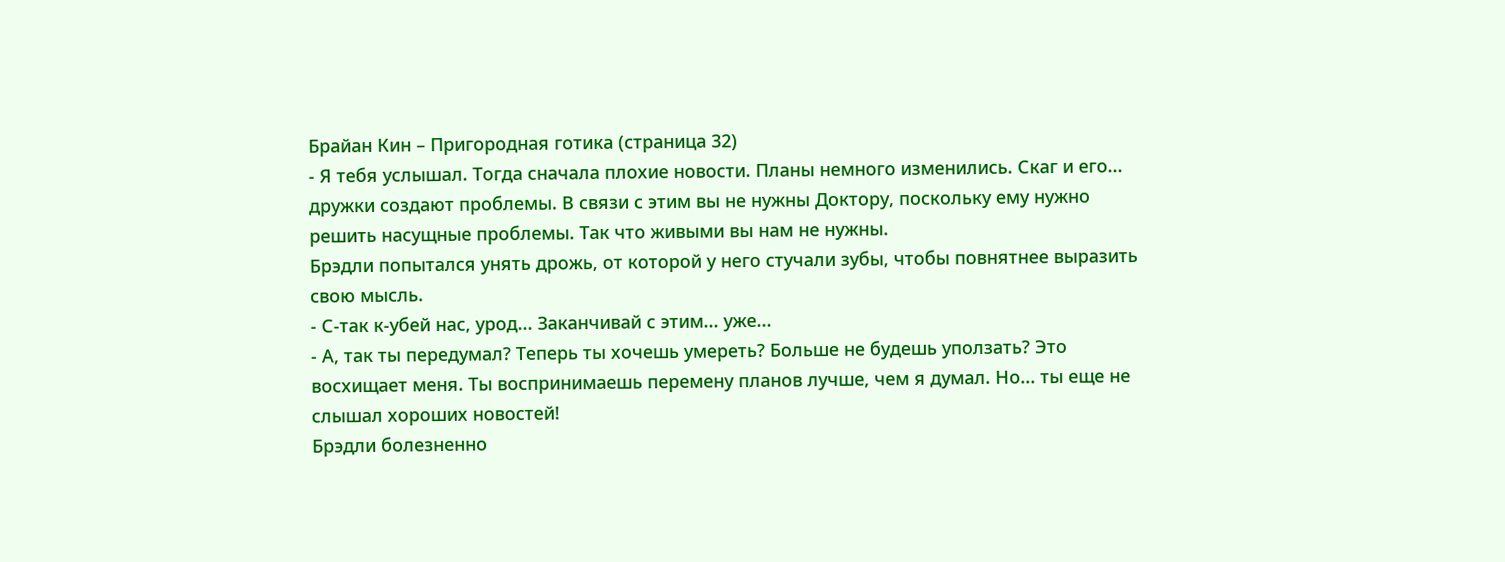Брайан Кин – Пригородная готика (страница 32)
- Я тебя услышал. Тогда сначала плохие новости. Планы немного изменились. Скаг и его... дружки создают проблемы. В связи с этим вы не нужны Доктору, поскольку ему нужно решить насущные проблемы. Так что живыми вы нам не нужны.
Брэдли попытался унять дрожь, от которой у него стучали зубы, чтобы повнятнее выразить свою мысль.
- С-так к-убей нас, урод... Заканчивай с этим... уже...
- А, так ты передумал? Теперь ты хочешь умереть? Больше не будешь уползать? Это восхищает меня. Ты воспринимаешь перемену планов лучше, чем я думал. Но... ты еще не слышал хороших новостей!
Брэдли болезненно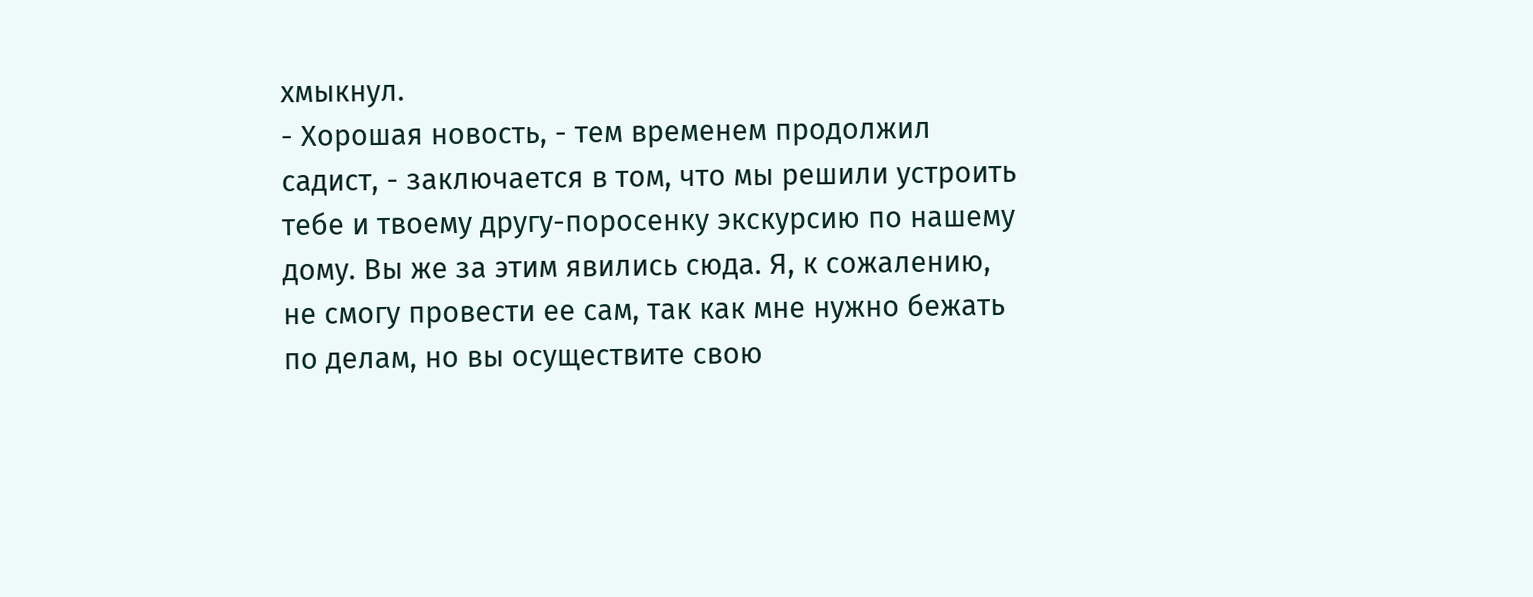хмыкнул.
- Хорошая новость, - тем временем продолжил садист, - заключается в том, что мы решили устроить тебе и твоему другу-поросенку экскурсию по нашему дому. Вы же за этим явились сюда. Я, к сожалению, не смогу провести ее сам, так как мне нужно бежать по делам, но вы осуществите свою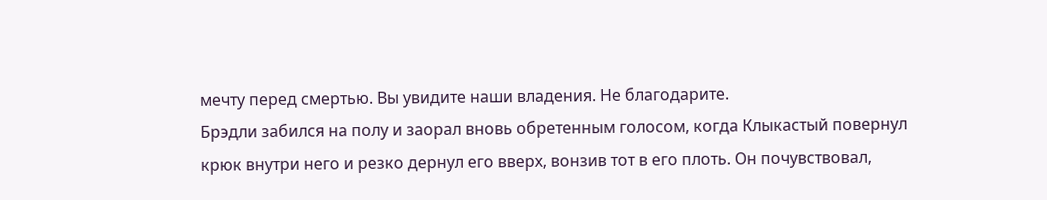мечту перед смертью. Вы увидите наши владения. Не благодарите.
Брэдли забился на полу и заорал вновь обретенным голосом, когда Клыкастый повернул крюк внутри него и резко дернул его вверх, вонзив тот в его плоть. Он почувствовал,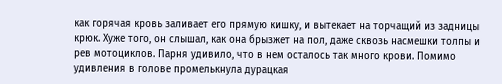как горячая кровь заливает его прямую кишку, и вытекает на торчащий из задницы крюк. Хуже того, он слышал, как она брызжет на пол, даже сквозь насмешки толпы и рев мотоциклов. Парня удивило, что в нем осталось так много крови. Помимо удивления в голове промелькнула дурацкая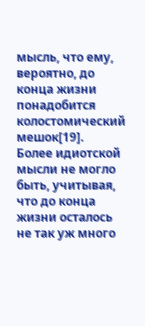мысль, что ему, вероятно, до конца жизни понадобится колостомический мешок[19].
Более идиотской мысли не могло быть, учитывая, что до конца жизни осталось не так уж много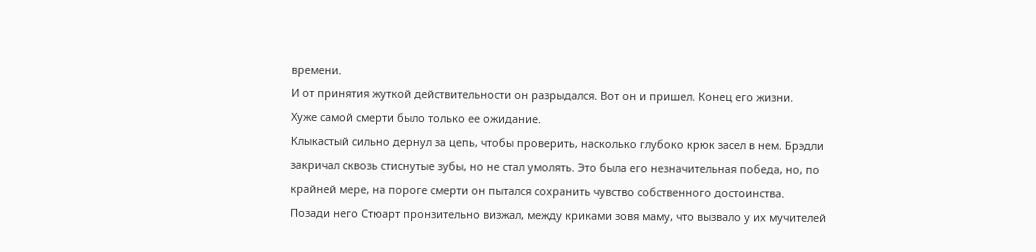времени.
И от принятия жуткой действительности он разрыдался. Вот он и пришел. Конец его жизни.
Хуже самой смерти было только ее ожидание.
Клыкастый сильно дернул за цепь, чтобы проверить, насколько глубоко крюк засел в нем. Брэдли закричал сквозь стиснутые зубы, но не стал умолять. Это была его незначительная победа, но, по крайней мере, на пороге смерти он пытался сохранить чувство собственного достоинства.
Позади него Стюарт пронзительно визжал, между криками зовя маму, что вызвало у их мучителей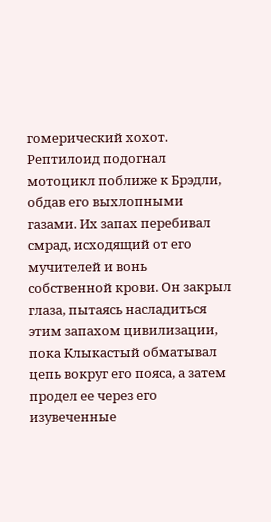гомерический хохот.
Рептилоид подогнал мотоцикл поближе к Брэдли, обдав его выхлопными газами. Их запах перебивал смрад, исходящий от его мучителей и вонь собственной крови. Он закрыл глаза, пытаясь насладиться этим запахом цивилизации, пока Клыкастый обматывал цепь вокруг его пояса, а затем продел ее через его изувеченные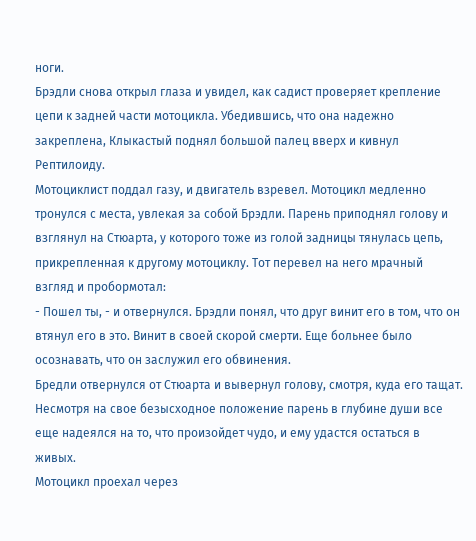ноги.
Брэдли снова открыл глаза и увидел, как садист проверяет крепление цепи к задней части мотоцикла. Убедившись, что она надежно закреплена, Клыкастый поднял большой палец вверх и кивнул Рептилоиду.
Мотоциклист поддал газу, и двигатель взревел. Мотоцикл медленно тронулся с места, увлекая за собой Брэдли. Парень приподнял голову и взглянул на Стюарта, у которого тоже из голой задницы тянулась цепь, прикрепленная к другому мотоциклу. Тот перевел на него мрачный взгляд и пробормотал:
- Пошел ты, - и отвернулся. Брэдли понял, что друг винит его в том, что он втянул его в это. Винит в своей скорой смерти. Еще больнее было осознавать, что он заслужил его обвинения.
Бредли отвернулся от Стюарта и вывернул голову, смотря, куда его тащат. Несмотря на свое безысходное положение парень в глубине души все еще надеялся на то, что произойдет чудо, и ему удастся остаться в живых.
Мотоцикл проехал через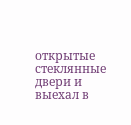открытые стеклянные двери и выехал в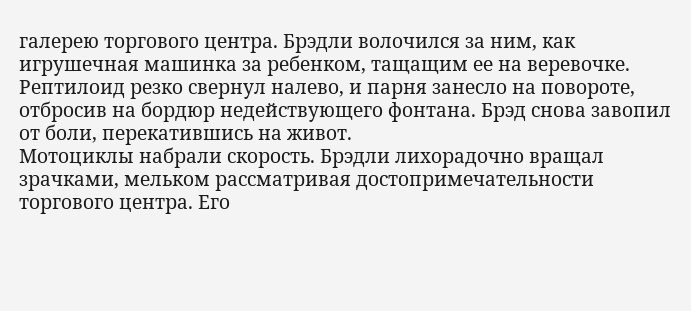галерею торгового центра. Брэдли волочился за ним, как игрушечная машинка за ребенком, тащащим ее на веревочке. Рептилоид резко свернул налево, и парня занесло на повороте, отбросив на бордюр недействующего фонтана. Брэд снова завопил от боли, перекатившись на живот.
Мотоциклы набрали скорость. Брэдли лихорадочно вращал зрачками, мельком рассматривая достопримечательности торгового центра. Его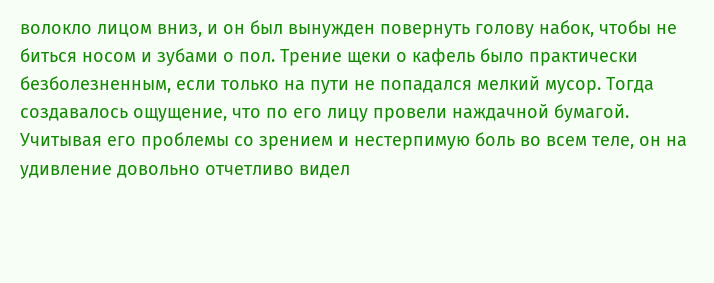волокло лицом вниз, и он был вынужден повернуть голову набок, чтобы не биться носом и зубами о пол. Трение щеки о кафель было практически безболезненным, если только на пути не попадался мелкий мусор. Тогда создавалось ощущение, что по его лицу провели наждачной бумагой. Учитывая его проблемы со зрением и нестерпимую боль во всем теле, он на удивление довольно отчетливо видел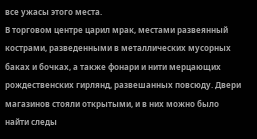все ужасы этого места.
В торговом центре царил мрак, местами развеянный кострами, разведенными в металлических мусорных баках и бочках, а также фонари и нити мерцающих рождественских гирлянд, развешанных повсюду. Двери магазинов стояли открытыми, и в них можно было найти следы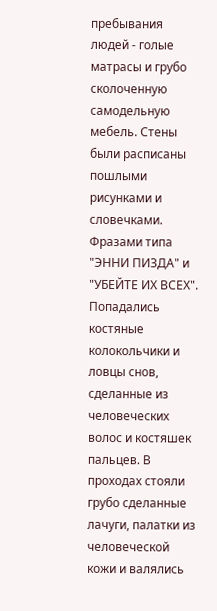пребывания людей - голые матрасы и грубо сколоченную самодельную мебель. Стены были расписаны пошлыми рисунками и словечками. Фразами типа "ЭННИ ПИЗДА" и "УБЕЙТЕ ИХ ВСЕХ". Попадались костяные колокольчики и ловцы снов, сделанные из человеческих волос и костяшек пальцев. В проходах стояли грубо сделанные лачуги, палатки из человеческой кожи и валялись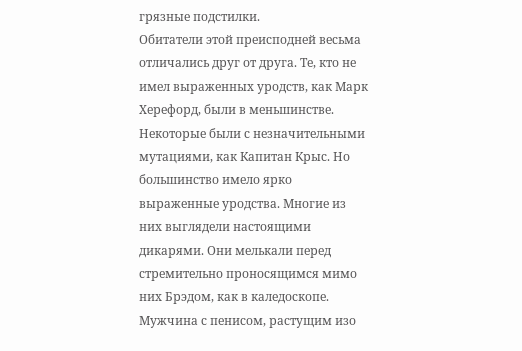грязные подстилки.
Обитатели этой преисподней весьма отличались друг от друга. Те, кто не имел выраженных уродств, как Марк Херефорд, были в меньшинстве. Некоторые были с незначительными мутациями, как Капитан Крыс. Но большинство имело ярко выраженные уродства. Многие из них выглядели настоящими дикарями. Они мелькали перед стремительно проносящимся мимо них Брэдом, как в каледоскопе. Мужчина с пенисом, растущим изо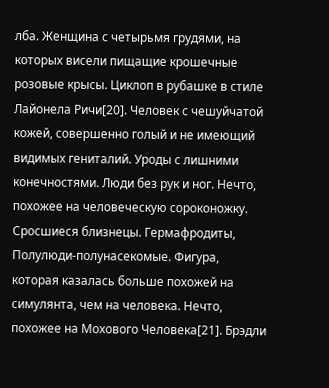лба. Женщина с четырьмя грудями, на которых висели пищащие крошечные розовые крысы. Циклоп в рубашке в стиле Лайонела Ричи[20]. Человек с чешуйчатой кожей, совершенно голый и не имеющий видимых гениталий. Уроды с лишними конечностями. Люди без рук и ног. Нечто, похожее на человеческую сороконожку. Сросшиеся близнецы. Гермафродиты, Полулюди-полунасекомые. Фигура, которая казалась больше похожей на симулянта, чем на человека. Нечто, похожее на Мохового Человека[21]. Брэдли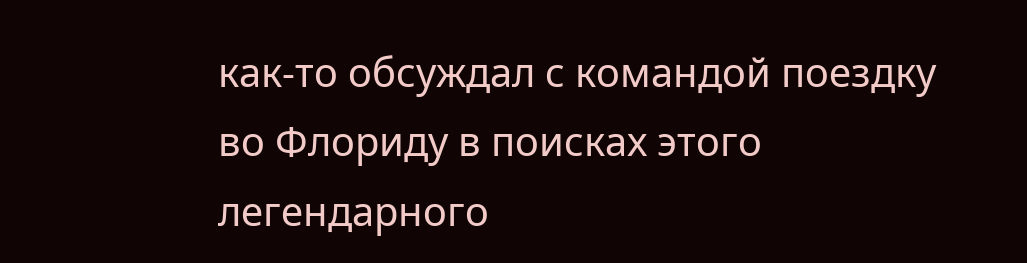как-то обсуждал с командой поездку во Флориду в поисках этого легендарного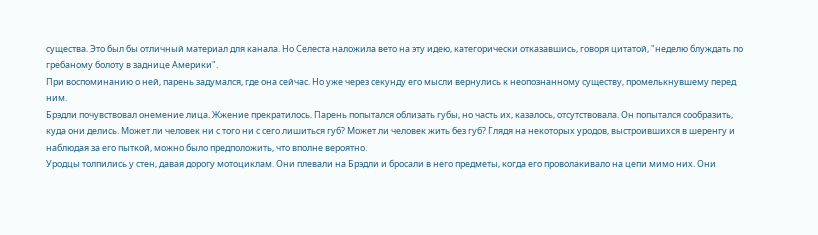существа. Это был бы отличный материал для канала. Но Селеста наложила вето на эту идею, категорически отказавшись, говоря цитатой, "неделю блуждать по гребаному болоту в заднице Америки".
При воспоминанию о ней, парень задумался, где она сейчас. Но уже через секунду его мысли вернулись к неопознанному существу, промелькнувшему перед ним.
Брэдли почувствовал онемение лица. Жжение прекратилось. Парень попытался облизать губы, но часть их, казалось, отсутствовала. Он попытался сообразить, куда они делись. Может ли человек ни с того ни с сего лишиться губ? Может ли человек жить без губ? Глядя на некоторых уродов, выстроившихся в шеренгу и наблюдая за его пыткой, можно было предположить, что вполне вероятно.
Уродцы толпились у стен, давая дорогу мотоциклам. Они плевали на Брэдли и бросали в него предметы, когда его проволакивало на цепи мимо них. Они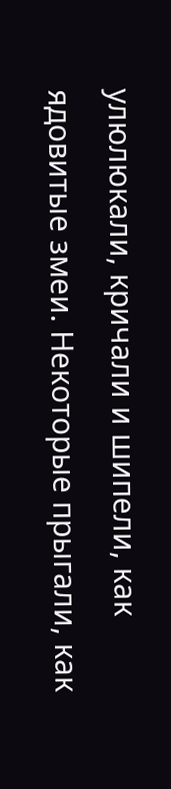улюлюкали, кричали и шипели, как ядовитые змеи. Некоторые прыгали, как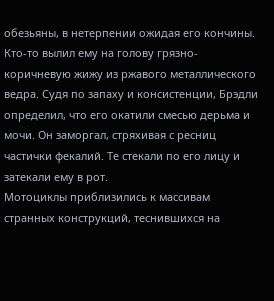обезьяны, в нетерпении ожидая его кончины. Кто-то вылил ему на голову грязно-коричневую жижу из ржавого металлического ведра. Судя по запаху и консистенции, Брэдли определил, что его окатили смесью дерьма и мочи. Он заморгал, стряхивая с ресниц частички фекалий. Те стекали по его лицу и затекали ему в рот.
Мотоциклы приблизились к массивам странных конструкций, теснившихся на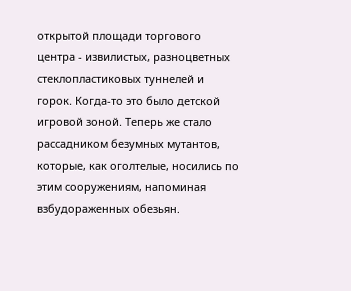открытой площади торгового центра - извилистых, разноцветных стеклопластиковых туннелей и горок. Когда-то это было детской игровой зоной. Теперь же стало рассадником безумных мутантов, которые, как оголтелые, носились по этим сооружениям, напоминая взбудораженных обезьян.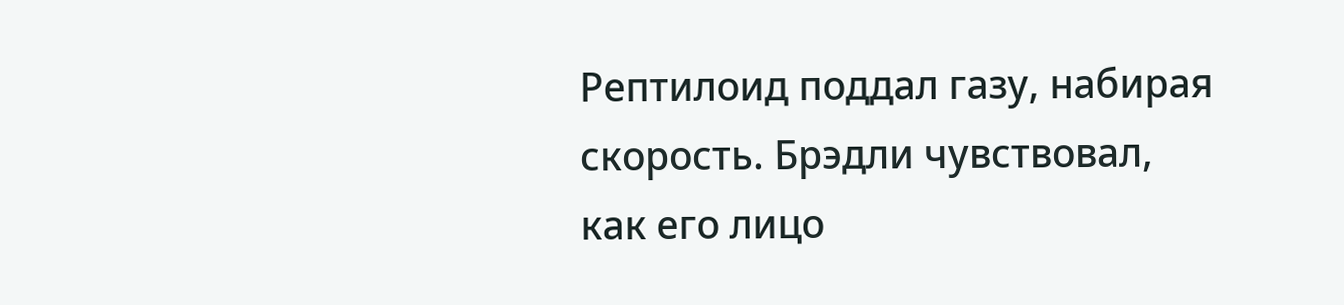Рептилоид поддал газу, набирая скорость. Брэдли чувствовал, как его лицо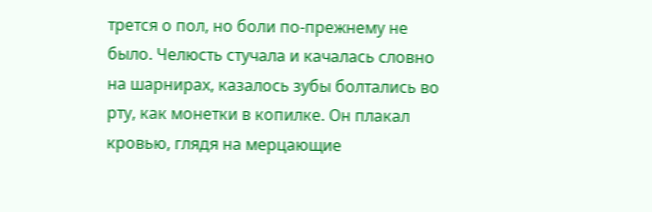трется о пол, но боли по-прежнему не было. Челюсть стучала и качалась словно на шарнирах, казалось зубы болтались во рту, как монетки в копилке. Он плакал кровью, глядя на мерцающие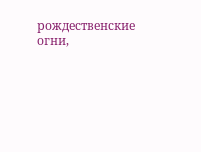рождественские огни,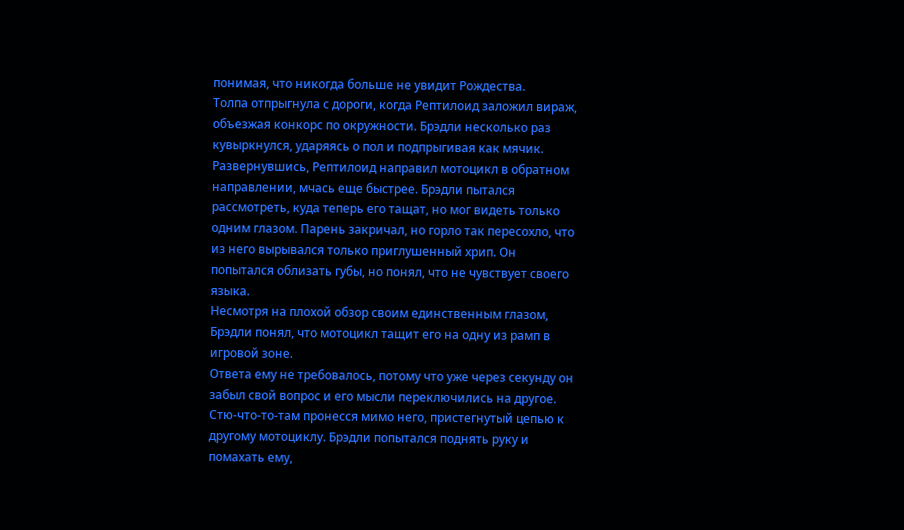понимая, что никогда больше не увидит Рождества.
Толпа отпрыгнула с дороги, когда Рептилоид заложил вираж, объезжая конкорс по окружности. Брэдли несколько раз кувыркнулся, ударяясь о пол и подпрыгивая как мячик. Развернувшись, Рептилоид направил мотоцикл в обратном направлении, мчась еще быстрее. Брэдли пытался рассмотреть, куда теперь его тащат, но мог видеть только одним глазом. Парень закричал, но горло так пересохло, что из него вырывался только приглушенный хрип. Он попытался облизать губы, но понял, что не чувствует своего языка.
Несмотря на плохой обзор своим единственным глазом, Брэдли понял, что мотоцикл тащит его на одну из рамп в игровой зоне.
Ответа ему не требовалось, потому что уже через секунду он забыл свой вопрос и его мысли переключились на другое.
Стю-что-то-там пронесся мимо него, пристегнутый цепью к другому мотоциклу. Брэдли попытался поднять руку и помахать ему,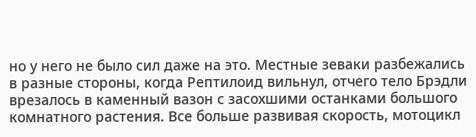но у него не было сил даже на это. Местные зеваки разбежались в разные стороны, когда Рептилоид вильнул, отчего тело Брэдли врезалось в каменный вазон с засохшими останками большого комнатного растения. Все больше развивая скорость, мотоцикл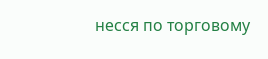несся по торговому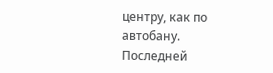центру, как по автобану.
Последней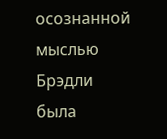осознанной мыслью Брэдли была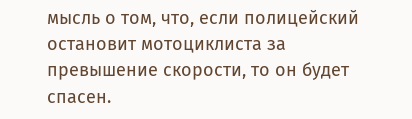мысль о том, что, если полицейский остановит мотоциклиста за превышение скорости, то он будет спасен.